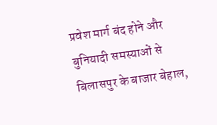प्रवेश मार्ग बंद होने और बुनियादी समस्याओं से बिलासपुर के बाजार बेहाल,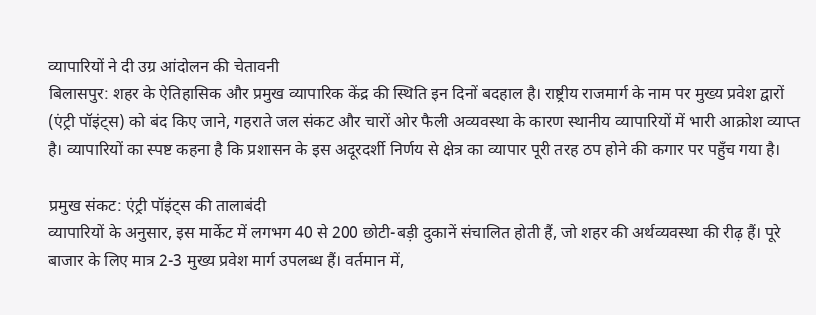व्यापारियों ने दी उग्र आंदोलन की चेतावनी
बिलासपुर: शहर के ऐतिहासिक और प्रमुख व्यापारिक केंद्र की स्थिति इन दिनों बदहाल है। राष्ट्रीय राजमार्ग के नाम पर मुख्य प्रवेश द्वारों (एंट्री पॉइंट्स) को बंद किए जाने, गहराते जल संकट और चारों ओर फैली अव्यवस्था के कारण स्थानीय व्यापारियों में भारी आक्रोश व्याप्त है। व्यापारियों का स्पष्ट कहना है कि प्रशासन के इस अदूरदर्शी निर्णय से क्षेत्र का व्यापार पूरी तरह ठप होने की कगार पर पहुँच गया है।

प्रमुख संकट: एंट्री पॉइंट्स की तालाबंदी
व्यापारियों के अनुसार, इस मार्केट में लगभग 40 से 200 छोटी-बड़ी दुकानें संचालित होती हैं, जो शहर की अर्थव्यवस्था की रीढ़ हैं। पूरे बाजार के लिए मात्र 2-3 मुख्य प्रवेश मार्ग उपलब्ध हैं। वर्तमान में,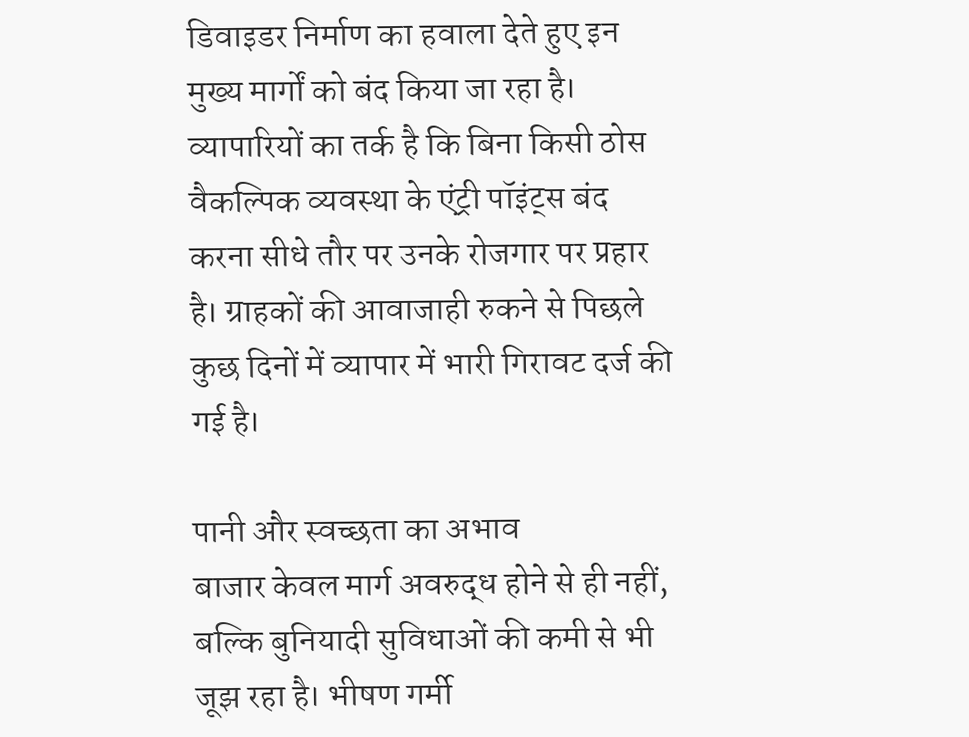डिवाइडर निर्माण का हवाला देते हुए इन मुख्य मार्गों को बंद किया जा रहा है। व्यापारियों का तर्क है कि बिना किसी ठोस वैकल्पिक व्यवस्था के एंट्री पॉइंट्स बंद करना सीधे तौर पर उनके रोजगार पर प्रहार है। ग्राहकों की आवाजाही रुकने से पिछले कुछ दिनों में व्यापार में भारी गिरावट दर्ज की गई है।

पानी और स्वच्छता का अभाव
बाजार केवल मार्ग अवरुद्ध होने से ही नहीं, बल्कि बुनियादी सुविधाओं की कमी से भी जूझ रहा है। भीषण गर्मी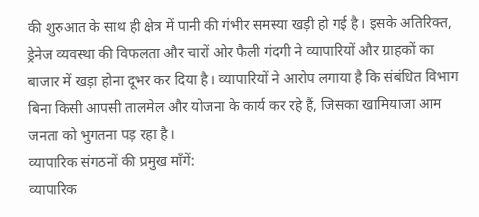की शुरुआत के साथ ही क्षेत्र में पानी की गंभीर समस्या खड़ी हो गई है। इसके अतिरिक्त, ड्रेनेज व्यवस्था की विफलता और चारों ओर फैली गंदगी ने व्यापारियों और ग्राहकों का बाजार में खड़ा होना दूभर कर दिया है। व्यापारियों ने आरोप लगाया है कि संबंधित विभाग बिना किसी आपसी तालमेल और योजना के कार्य कर रहे हैं, जिसका खामियाजा आम जनता को भुगतना पड़ रहा है।
व्यापारिक संगठनों की प्रमुख माँगें:
व्यापारिक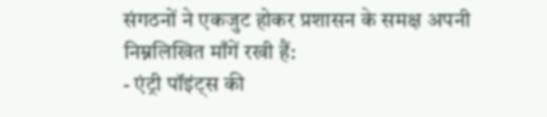संगठनों ने एकजुट होकर प्रशासन के समक्ष अपनी निम्नलिखित माँगें रखी हैं:
- एंट्री पॉइंट्स की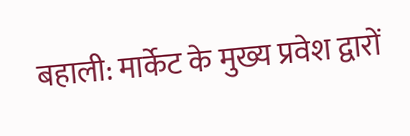बहाली: मार्केट के मुख्य प्रवेश द्वारों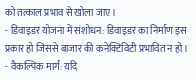को तत्काल प्रभाव से खोला जाए।
- डिवाइडर योजना में संशोधन: डिवाइडर का निर्माण इस प्रकार हो जिससे बाजार की कनेक्टिविटी प्रभावित न हो।
- वैकल्पिक मार्ग: यदि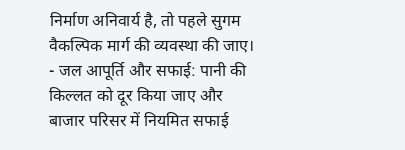निर्माण अनिवार्य है, तो पहले सुगम वैकल्पिक मार्ग की व्यवस्था की जाए।
- जल आपूर्ति और सफाई: पानी की किल्लत को दूर किया जाए और बाजार परिसर में नियमित सफाई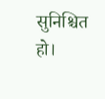सुनिश्चित हो।